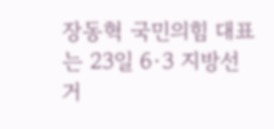장동혁 국민의힘 대표는 23일 6·3 지방선거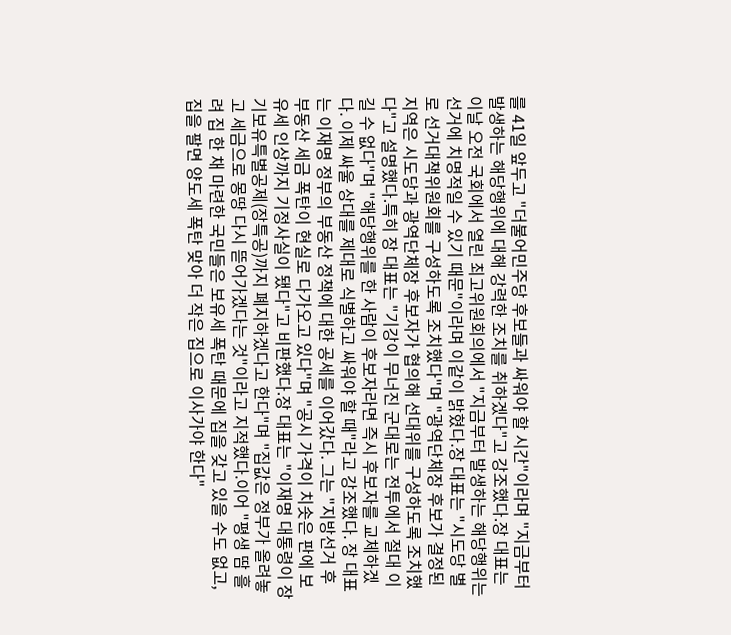를 41일 앞두고 "더불어민주당 후보들과 싸워야 할 시간"이라며 "지금부터 발생하는 해당행위에 대해 강력한 조치를 취하겠다"고 강조했다.장 대표는 이날 오전 국회에서 열린 최고위원회의에서 "지금부터 발생하는 해당행위는 선거에 치명적일 수 있기 때문"이라며 이같이 밝혔다.장 대표는 "시도당 별로 선거대책위원회를 구성하도록 조치했다"며 "광역단체장 후보가 결정된 지역은 시도당과 광역단체장 후보자가 협의해 선대위를 구성하도록 조치했다"고 설명했다.특히 장 대표는 "기강이 무너진 군대로는 전투에서 절대 이길 수 없다"며 "해당행위를 한 사람이 후보자라면 즉시 후보자를 교체하겠다. 이제 싸울 상대를 제대로 식별하고 싸워야 할 때"라고 강조했다. 장 대표는 이재명 정부의 부동산 정책에 대한 공세를 이어갔다. 그는 "지방선거 후 부동산 세금 폭탄이 현실로 다가오고 있다"며 "공시 가격이 치솟은 판에 보유세 인상까지 기정사실이 됐다"고 비판했다.장 대표는 "이재명 대통령이 장기보유특별공제(장특공)까지 폐지하겠다고 한다"며 "집값은 정부가 올려놓고 세금으로 몽땅 다시 뜯어가겠다는 것"이라고 지적했다.이어 "평생 땀 흘려 집 한 채 마련한 국민들은 보유세 폭탄 때문에 집을 갖고 있을 수도 없고, 집을 팔면 양도세 폭탄 맞아 더 작은 집으로 이사가야 한다"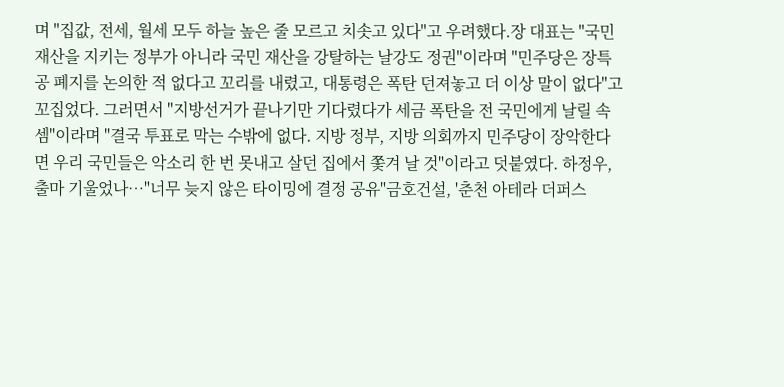며 "집값, 전세, 월세 모두 하늘 높은 줄 모르고 치솟고 있다"고 우려했다.장 대표는 "국민 재산을 지키는 정부가 아니라 국민 재산을 강탈하는 날강도 정권"이라며 "민주당은 장특공 폐지를 논의한 적 없다고 꼬리를 내렸고, 대통령은 폭탄 던져놓고 더 이상 말이 없다"고 꼬집었다. 그러면서 "지방선거가 끝나기만 기다렸다가 세금 폭탄을 전 국민에게 날릴 속셈"이라며 "결국 투표로 막는 수밖에 없다. 지방 정부, 지방 의회까지 민주당이 장악한다면 우리 국민들은 악소리 한 번 못내고 살던 집에서 쫓겨 날 것"이라고 덧붙였다. 하정우, 출마 기울었나…"너무 늦지 않은 타이밍에 결정 공유"금호건설, '춘천 아테라 더퍼스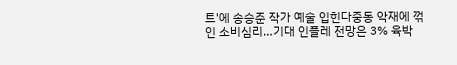트'에 송승준 작가 예술 입힌다중동 악재에 꺾인 소비심리…기대 인플레 전망은 3% 육박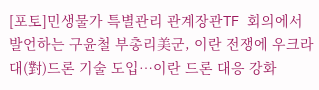[포토]민생물가 특별관리 관계장관TF 회의에서 발언하는 구윤철 부총리美군, 이란 전쟁에 우크라 대(對)드론 기술 도입…이란 드론 대응 강화